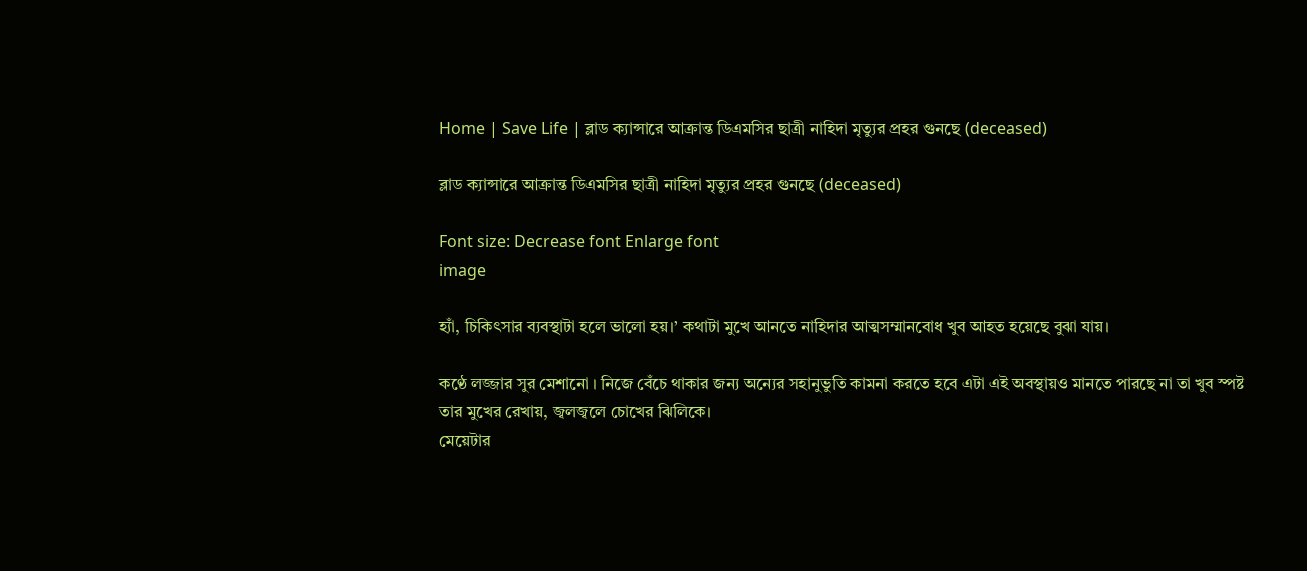Home | Save Life | ব্লাড ক্যান্সারে আক্রান্ত ডিএমসির ছাত্রী নাহিদা মৃত্যুর প্রহর গুনছে (deceased)

ব্লাড ক্যান্সারে আক্রান্ত ডিএমসির ছাত্রী নাহিদা মৃত্যুর প্রহর গুনছে (deceased)

Font size: Decrease font Enlarge font
image

হ্যাঁ, চিকিৎসার ব্যবস্থাটা হলে ভালো হয়।’ কথাটা মুখে আনতে নাহিদার আত্মসম্মানবোধ খুব আহত হয়েছে বুঝা যায়।

কণ্ঠে লজ্জার সুর মেশানো । নিজে বেঁচে থাকার জন্য অন্যের সহানুভুতি কামনা করতে হবে এটা এই অবস্থায়ও মানতে পারছে না তা খুব স্পষ্ট তার মুখের রেখায়, জ্বলজ্বলে চোখের ঝিলিকে।
মেয়েটার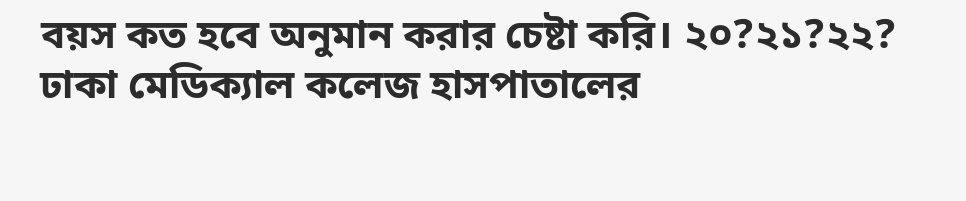বয়স কত হবে অনুমান করার চেষ্টা করি। ২০?২১?২২? ঢাকা মেডিক্যাল কলেজ হাসপাতালের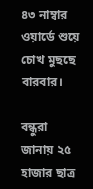৪৩ নাম্বার ওয়ার্ডে শুয়ে চোখ মুছছে বারবার।

বন্ধুরা জানায় ২৫ হাজার ছাত্র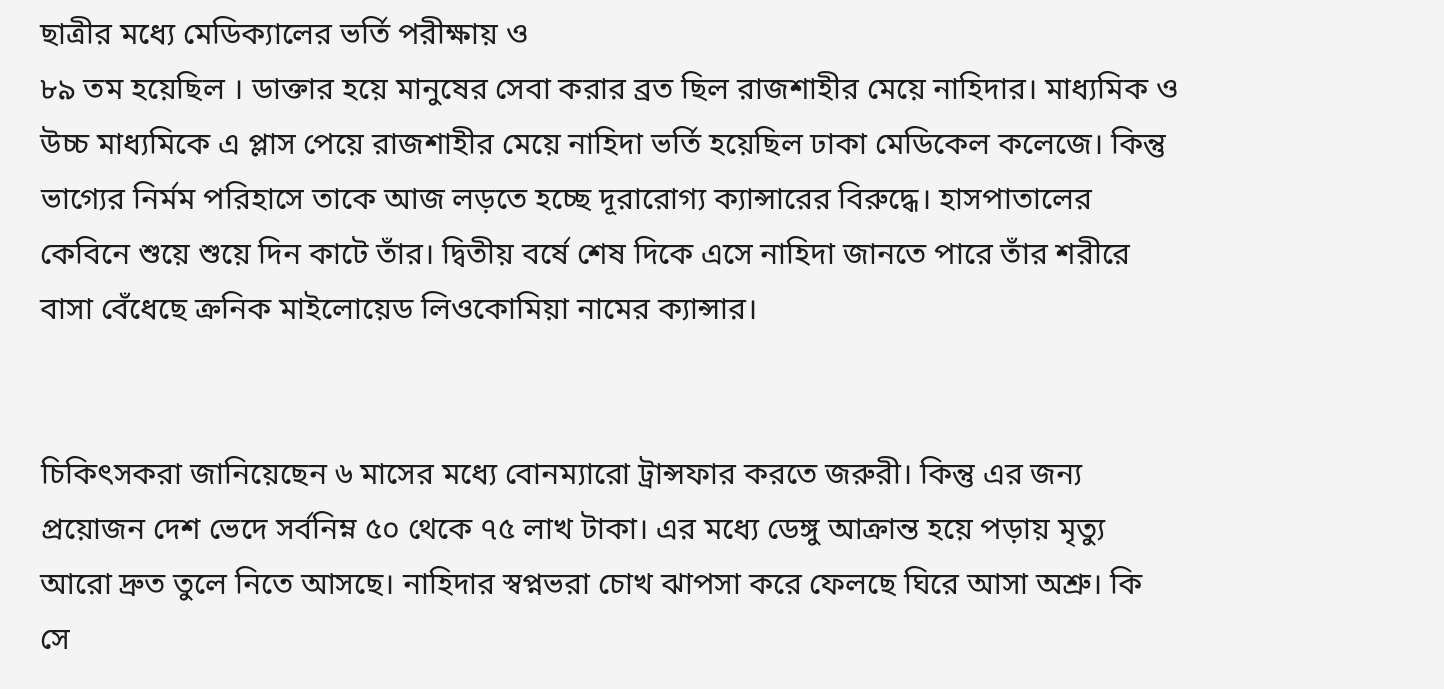ছাত্রীর মধ্যে মেডিক্যালের ভর্তি পরীক্ষায় ও
৮৯ তম হয়েছিল । ডাক্তার হয়ে মানুষের সেবা করার ব্রত ছিল রাজশাহীর মেয়ে নাহিদার। মাধ্যমিক ও উচ্চ মাধ্যমিকে এ প্লাস পেয়ে রাজশাহীর মেয়ে নাহিদা ভর্তি হয়েছিল ঢাকা মেডিকেল কলেজে। কিন্তু ভাগ্যের নির্মম পরিহাসে তাকে আজ লড়তে হচ্ছে দূরারোগ্য ক্যান্সারের বিরুদ্ধে। হাসপাতালের কেবিনে শুয়ে শুয়ে দিন কাটে তাঁর। দ্বিতীয় বর্ষে শেষ দিকে এসে নাহিদা জানতে পারে তাঁর শরীরে বাসা বেঁধেছে ক্রনিক মাইলোয়েড লিওকোমিয়া নামের ক্যান্সার।


চিকিৎসকরা জানিয়েছেন ৬ মাসের মধ্যে বোনম্যারো ট্রান্সফার করতে জরুরী। কিন্তু এর জন্য প্রয়োজন দেশ ভেদে সর্বনিম্ন ৫০ থেকে ৭৫ লাখ টাকা। এর মধ্যে ডেঙ্গু আক্রান্ত হয়ে পড়ায় মৃত্যু আরো দ্রুত তুলে নিতে আসছে। নাহিদার স্বপ্নভরা চোখ ঝাপসা করে ফেলছে ঘিরে আসা অশ্রু। কি সে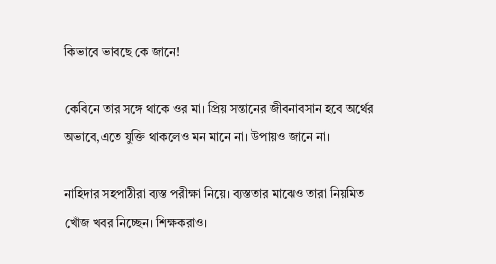কিভাবে ভাবছে কে জানে!

কেবিনে তার সঙ্গে থাকে ওর মা। প্রিয় সন্তানের জীবনাবসান হবে অর্থের অভাবে,এতে যুক্তি থাকলেও মন মানে না। উপায়ও জানে না।

নাহিদার সহপাঠীরা ব্যস্ত পরীক্ষা নিয়ে। ব্যস্ততার মাঝেও তারা নিয়মিত খোঁজ খবর নিচ্ছেন। শিক্ষকরাও।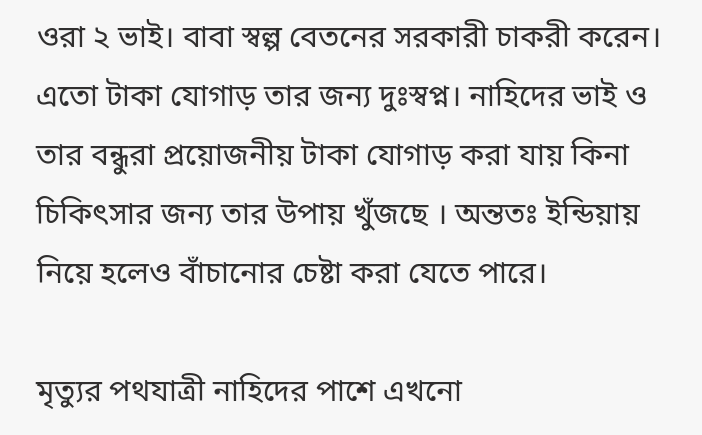ওরা ২ ভাই। বাবা স্বল্প বেতনের সরকারী চাকরী করেন। এতো টাকা যোগাড় তার জন্য দুঃস্বপ্ন। নাহিদের ভাই ও তার বন্ধুরা প্রয়োজনীয় টাকা যোগাড় করা যায় কিনা চিকিৎসার জন্য তার উপায় খুঁজছে । অন্ততঃ ইন্ডিয়ায় নিয়ে হলেও বাঁচানোর চেষ্টা করা যেতে পারে।

মৃত্যুর পথযাত্রী নাহিদের পাশে এখনো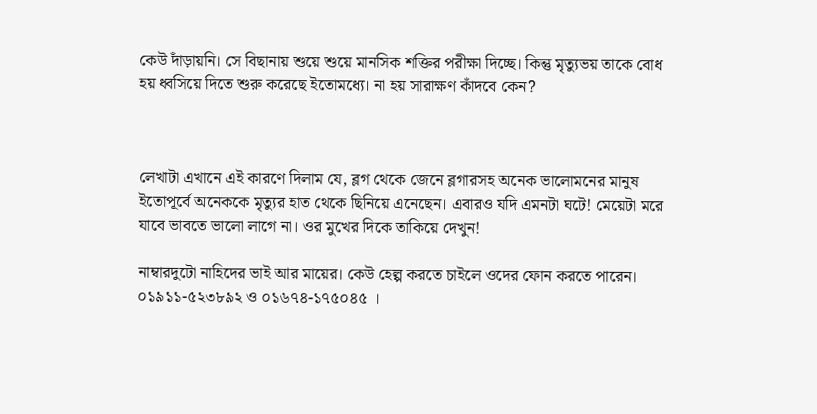কেউ দাঁড়ায়নি। সে বিছানায় শুয়ে শুয়ে মানসিক শক্তির পরীক্ষা দিচ্ছে। কিন্তু মৃত্যুভয় তাকে বোধ হয় ধ্বসিয়ে দিতে শুরু করেছে ইতোমধ্যে। না হয় সারাক্ষণ কাঁদবে কেন?



লেখাটা এখানে এই কারণে দিলাম যে, ব্লগ থেকে জেনে ব্লগারসহ অনেক ভালোমনের মানুষ ইতোপূর্বে অনেককে মৃত্যুর হাত থেকে ছিনিয়ে এনেছেন। এবারও যদি এমনটা ঘটে! মেয়েটা মরে যাবে ভাবতে ভালো লাগে না। ওর মুখের দিকে তাকিয়ে দেখুন!

নাম্বারদুটো নাহিদের ভাই আর মায়ের। কেউ হেল্প করতে চাইলে ওদের ফোন করতে পারেন। ০১৯১১-৫২৩৮৯২ ও ০১৬৭৪-১৭৫০৪৫ ।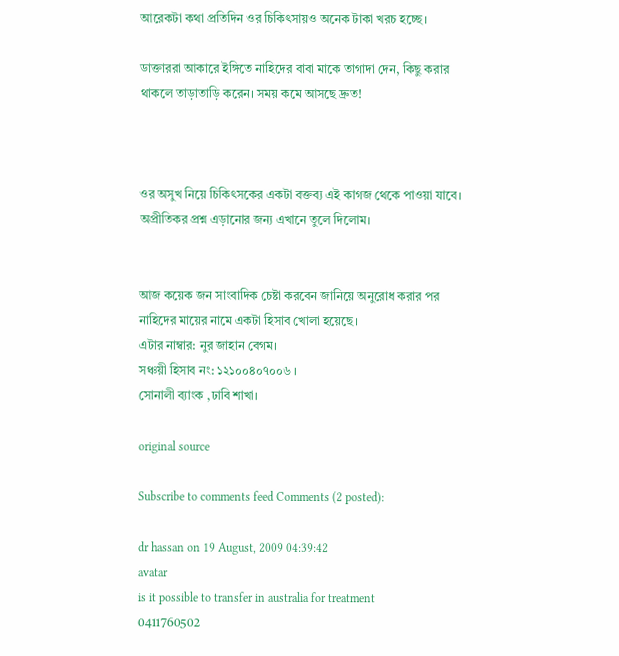আরেকটা কথা প্রতিদিন ওর চিকিৎসায়ও অনেক টাকা খরচ হচ্ছে।

ডাক্তাররা আকারে ইঙ্গিতে নাহিদের বাবা মাকে তাগাদা দেন, কিছু করার থাকলে তাড়াতাড়ি করেন। সময় কমে আসছে দ্রুত!



ওর অসুখ নিয়ে চিকিৎসকের একটা বক্তব্য এই কাগজ থেকে পাওয়া যাবে। অপ্রীতিকর প্রশ্ন এড়ানোর জন্য এখানে তুলে দিলোম।


আজ কয়েক জন সাংবাদিক চেষ্টা করবেন জানিয়ে অনুরোধ করার পর নাহিদের মায়ের নামে একটা হিসাব খোলা হয়েছে।
এটার নাম্বার: নুর জাহান বেগম।
সঞ্চয়ী হিসাব নং: ১২১০০৪০৭০০৬ ।
সোনালী ব্যাংক ,ঢাবি শাখা।

original source

Subscribe to comments feed Comments (2 posted):

dr hassan on 19 August, 2009 04:39:42
avatar
is it possible to transfer in australia for treatment
0411760502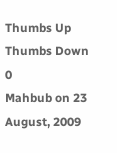Thumbs Up Thumbs Down
0
Mahbub on 23 August, 2009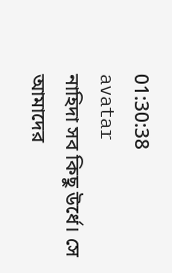01:30:38
avatar
নাহিদা সব কিছু উর্ধে। সে আমাদের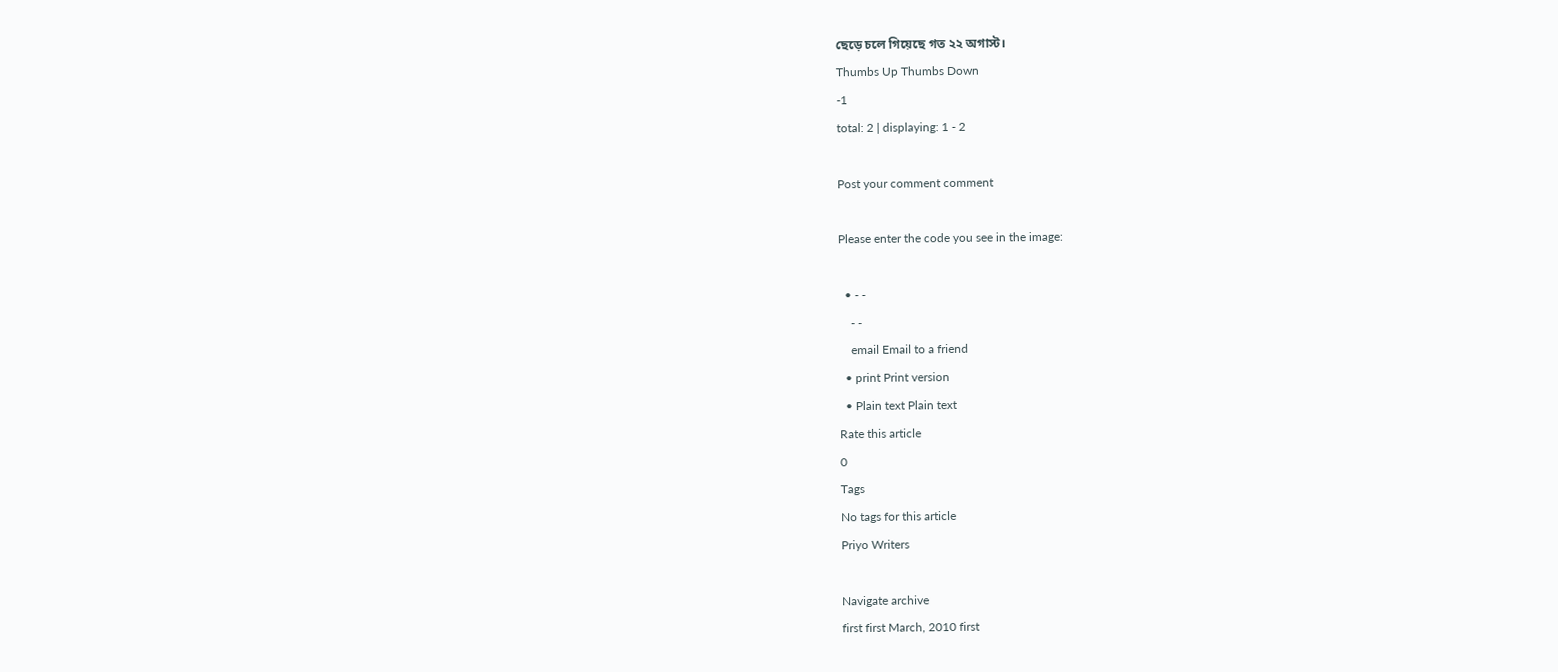ছেড়ে চলে গিয়েছে গত ২২ অগাস্ট।
Thumbs Up Thumbs Down
-1
total: 2 | displaying: 1 - 2

Post your comment comment

Please enter the code you see in the image:

  • - -
    - -
    email Email to a friend
  • print Print version
  • Plain text Plain text
Rate this article
0
Tags
No tags for this article
Priyo Writers

Navigate archive
first first March, 2010 first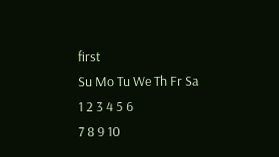first
Su Mo Tu We Th Fr Sa
1 2 3 4 5 6
7 8 9 10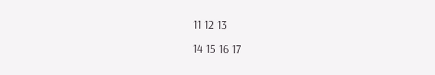11 12 13
14 15 16 17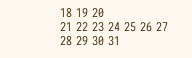18 19 20
21 22 23 24 25 26 27
28 29 30 31